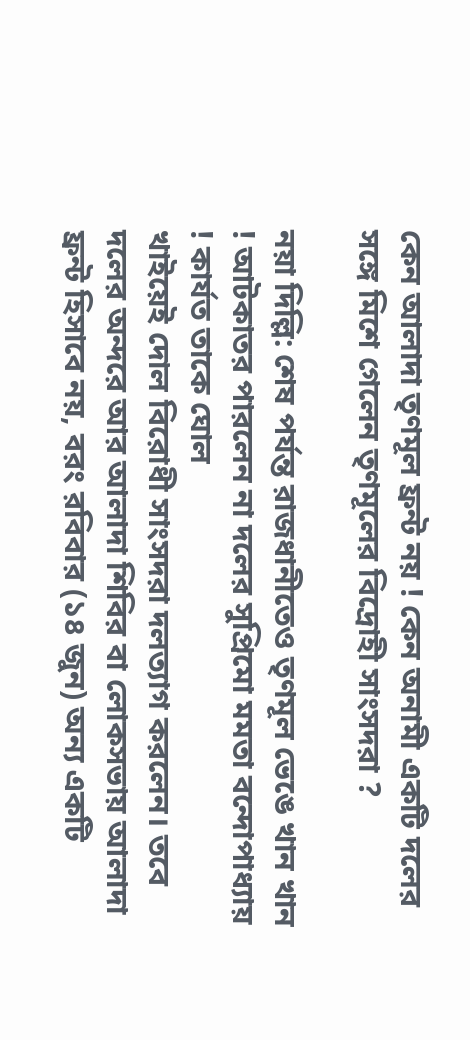কেন আলাদা তৃণমূল ফ্রন্ট নয় ! কেন অনামী একটি দলের সঙ্গে মিশে গেলেন তৃণমূলের বিদ্রোহী সাংসদরা ?

নয়া দিল্লি: শেষ পর্যন্ত রাজধানীতেও তৃণমূল ভেঙে খান খান ! আটকাতর পারলেন না দলের সুপ্রিমো মমতা বন্দোপাধ্যায় ! কার্যত তাকে ঘোল
খাইয়েই দোল বিরোধী সাংসদরা দলত্যাগ করলেন। তবে দলের অন্দরে আর আলাদা শিবির বা লোকসভায় আলাদা ফ্রন্ট হিসাবে নয়, বরং রবিবার (১৪ জুন) অন্য একটি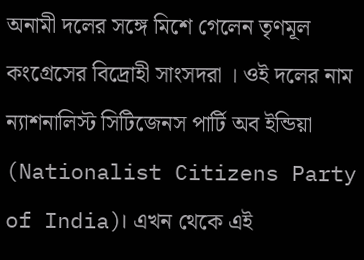অনামী দলের সঙ্গে মিশে গেলেন তৃণমূল কংগ্রেসের বিদ্রোহী সাংসদরা । ওই দলের নাম ন্যাশনালিস্ট সিটিজেনস পার্টি অব ইন্ডিয়া
(Nationalist Citizens Party of India)। এখন থেকে এই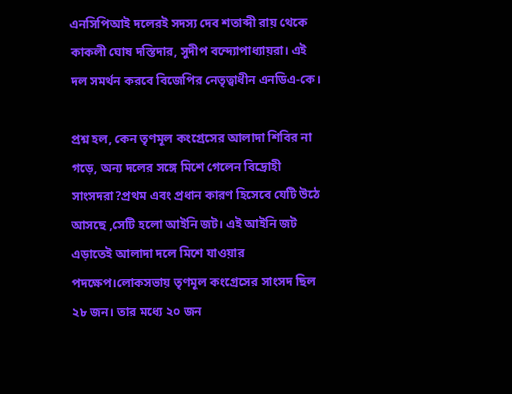এনসিপিআই দলেরই সদস্য দেব শতাব্দী রায় থেকে কাকলী ঘোষ দস্তিদার, সুদীপ বন্দ্যোপাধ্যায়রা। এই দল সমর্থন করবে বিজেপির নেতৃত্বাধীন এনডিএ-কে।

প্রশ্ন হল, কেন তৃণমূল কংগ্রেসের আলাদা শিবির না গড়ে, অন্য দলের সঙ্গে মিশে গেলেন বিদ্রোহী সাংসদরা?প্রথম এবং প্রধান কারণ হিসেবে যেটি উঠে আসছে ,সেটি হলো আইনি জট। এই আইনি জট এড়াতেই আলাদা দলে মিশে যাওয়ার পদক্ষেপ।লোকসভায় তৃণমূল কংগ্রেসের সাংসদ ছিল ২৮ জন। তার মধ্যে ২০ জন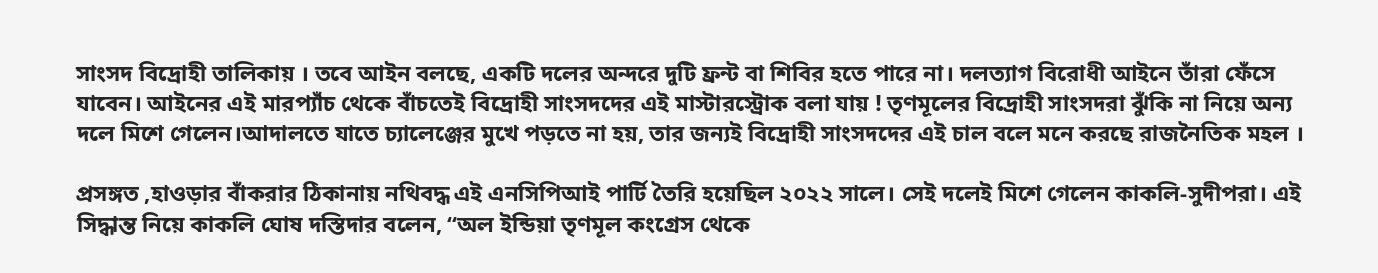সাংসদ বিদ্রোহী তালিকায় । তবে আইন বলছে, একটি দলের অন্দরে দুটি ফ্রন্ট বা শিবির হতে পারে না। দলত্যাগ বিরোধী আইনে তাঁরা ফেঁসে যাবেন। আইনের এই মারপ্যাঁচ থেকে বাঁচতেই বিদ্রোহী সাংসদদের এই মাস্টারস্ট্রোক বলা যায় ! তৃণমূলের বিদ্রোহী সাংসদরা ঝুঁকি না নিয়ে অন্য দলে মিশে গেলেন।আদালতে যাতে চ্যালেঞ্জের মুখে পড়তে না হয়, তার জন্যই বিদ্রোহী সাংসদদের এই চাল বলে মনে করছে রাজনৈতিক মহল ।

প্রসঙ্গত ,হাওড়ার বাঁকরার ঠিকানায় নথিবদ্ধ এই এনসিপিআই পার্টি তৈরি হয়েছিল ২০২২ সালে। সেই দলেই মিশে গেলেন কাকলি-সুদীপরা। এই সিদ্ধান্ত নিয়ে কাকলি ঘোষ দস্তিদার বলেন, “অল ইন্ডিয়া তৃণমূল কংগ্রেস থেকে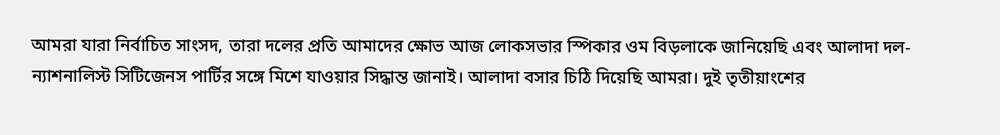আমরা যারা নির্বাচিত সাংসদ, তারা দলের প্রতি আমাদের ক্ষোভ আজ লোকসভার স্পিকার ওম বিড়লাকে জানিয়েছি এবং আলাদা দল-ন্যাশনালিস্ট সিটিজেনস পার্টির সঙ্গে মিশে যাওয়ার সিদ্ধান্ত জানাই। আলাদা বসার চিঠি দিয়েছি আমরা। দুই তৃতীয়াংশের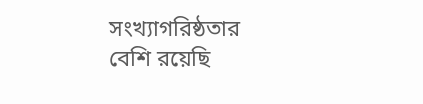সংখ্যাগরিষ্ঠতার বেশি রয়েছি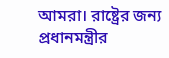আমরা। রাষ্ট্রের জন্য প্রধানমন্ত্রীর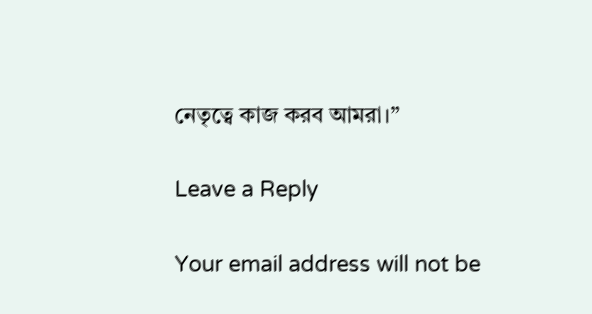নেতৃত্বে কাজ করব আমরা।”

Leave a Reply

Your email address will not be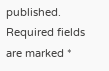published. Required fields are marked *